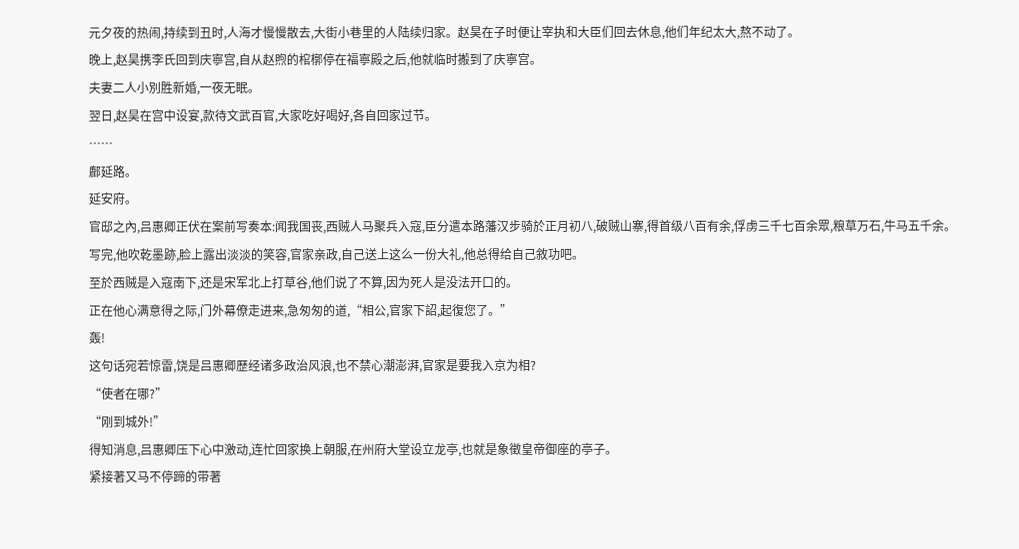元夕夜的热闹,持续到丑时,人海才慢慢散去,大街小巷里的人陆续归家。赵昊在子时便让宰执和大臣们回去休息,他们年纪太大,熬不动了。
晚上,赵昊携李氏回到庆寧宫,自从赵煦的棺槨停在福寧殿之后,他就临时搬到了庆寧宫。
夫妻二人小別胜新婚,一夜无眠。
翌日,赵昊在宫中设宴,款待文武百官,大家吃好喝好,各自回家过节。
……
鄜延路。
延安府。
官邸之內,吕惠卿正伏在案前写奏本:闻我国丧,西贼人马聚兵入寇,臣分遣本路藩汉步骑於正月初八,破贼山寨,得首级八百有余,俘虏三千七百余眾,粮草万石,牛马五千余。
写完,他吹乾墨跡,脸上露出淡淡的笑容,官家亲政,自己送上这么一份大礼,他总得给自己敘功吧。
至於西贼是入寇南下,还是宋军北上打草谷,他们说了不算,因为死人是没法开口的。
正在他心满意得之际,门外幕僚走进来,急匆匆的道,“相公,官家下詔,起復您了。”
轰!
这句话宛若惊雷,饶是吕惠卿歷经诸多政治风浪,也不禁心潮澎湃,官家是要我入京为相?
“使者在哪?”
“刚到城外!”
得知消息,吕惠卿压下心中激动,连忙回家换上朝服,在州府大堂设立龙亭,也就是象徵皇帝御座的亭子。
紧接著又马不停蹄的带著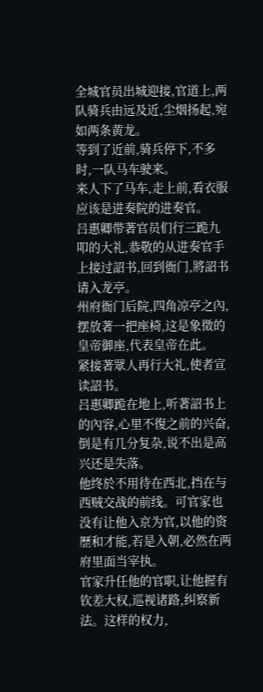全城官员出城迎接,官道上,两队骑兵由远及近,尘烟扬起,宛如两条黄龙。
等到了近前,骑兵停下,不多时,一队马车驶来。
来人下了马车,走上前,看衣服应该是进奏院的进奏官。
吕惠卿带著官员们行三跪九叩的大礼,恭敬的从进奏官手上接过詔书,回到衙门,將詔书请入龙亭。
州府衙门后院,四角凉亭之內,摆放著一把座椅,这是象徵的皇帝御座,代表皇帝在此。
紧接著眾人再行大礼,使者宣读詔书。
吕惠卿跪在地上,听著詔书上的內容,心里不復之前的兴奋,倒是有几分复杂,说不出是高兴还是失落。
他终於不用待在西北,挡在与西贼交战的前线。可官家也没有让他入京为官,以他的资歷和才能,若是入朝,必然在两府里面当宰执。
官家升任他的官职,让他握有钦差大权,巡视诸路,纠察新法。这样的权力,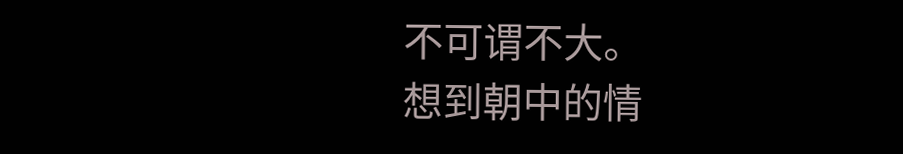不可谓不大。
想到朝中的情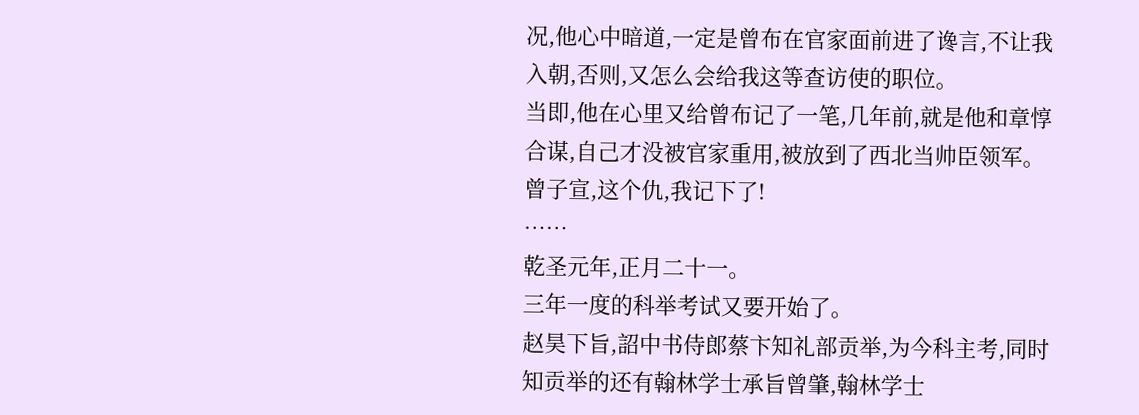况,他心中暗道,一定是曾布在官家面前进了谗言,不让我入朝,否则,又怎么会给我这等查访使的职位。
当即,他在心里又给曾布记了一笔,几年前,就是他和章惇合谋,自己才没被官家重用,被放到了西北当帅臣领军。
曾子宣,这个仇,我记下了!
……
乾圣元年,正月二十一。
三年一度的科举考试又要开始了。
赵昊下旨,詔中书侍郎蔡卞知礼部贡举,为今科主考,同时知贡举的还有翰林学士承旨曾肇,翰林学士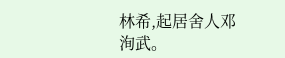林希,起居舍人邓洵武。